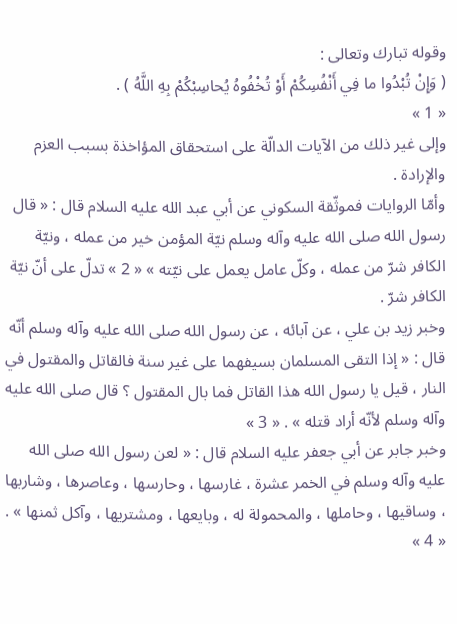وقوله تبارك وتعالى :
( وَإِنْ تُبْدُوا ما فِي أَنْفُسِكُمْ أَوْ تُخْفُوهُ يُحاسِبْكُمْ بِهِ اللَّهُ ) .
« 1 »
وإلى غير ذلك من الآيات الدالّة على استحقاق المؤاخذة بسبب العزم والإرادة .
وأمّا الروايات فموثّقة السكوني عن أبي عبد الله عليه السلام قال : « قال رسول الله صلى الله عليه وآله وسلم نيّة المؤمن خير من عمله ، ونيّة الكافر شرّ من عمله ، وكلّ عامل يعمل على نيّته » « 2 » تدلّ على أنّ نيّة الكافر شرّ .
وخبر زيد بن علي ، عن آبائه ، عن رسول الله صلى الله عليه وآله وسلم أنّه قال : « إذا التقى المسلمان بسيفهما على غير سنة فالقاتل والمقتول في النار ، قيل يا رسول الله هذا القاتل فما بال المقتول ؟ قال صلى الله عليه وآله وسلم لأنّه أراد قتله » . « 3 »
وخبر جابر عن أبي جعفر عليه السلام قال : « لعن رسول الله صلى الله عليه وآله وسلم في الخمر عشرة ، غارسها ، وحارسها ، وعاصرها ، وشاربها ، وساقيها ، وحاملها ، والمحمولة له ، وبايعها ، ومشتريها ، وآكل ثمنها » . « 4 »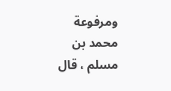ومرفوعة محمد بن مسلم ، قال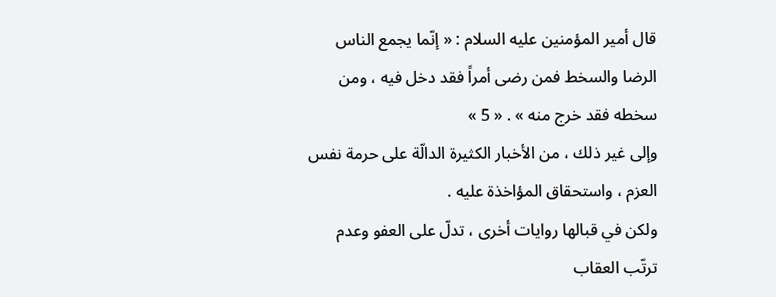قال أمير المؤمنين عليه السلام : « إنّما يجمع الناس الرضا والسخط فمن رضى أمراً فقد دخل فيه ، ومن سخطه فقد خرج منه » . « 5 »
وإلى غير ذلك ، من الأخبار الكثيرة الدالّة على حرمة نفس العزم ، واستحقاق المؤاخذة عليه .
ولكن في قبالها روايات أخرى ، تدلّ على العفو وعدم ترتّب العقاب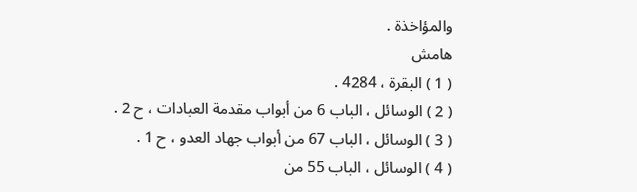والمؤاخذة .
هامش
( 1 ) البقرة ، 4284 .
( 2 ) الوسائل ، الباب 6 من أبواب مقدمة العبادات ، ح 2 .
( 3 ) الوسائل ، الباب 67 من أبواب جهاد العدو ، ح 1 .
( 4 ) الوسائل ، الباب 55 من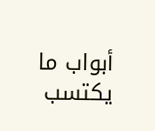أبواب ما يكتسب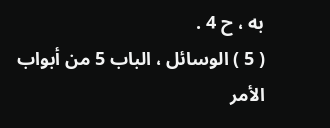به ، ح 4 .
( 5 ) الوسائل ، الباب 5 من أبواب الأمر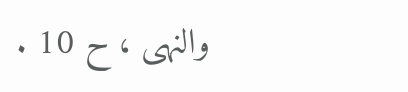والنهى ، ح 10 .